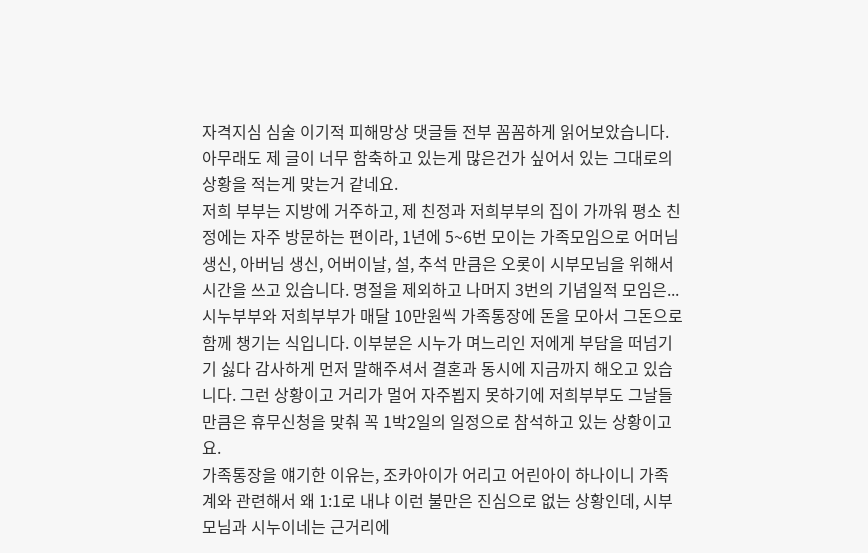자격지심 심술 이기적 피해망상 댓글들 전부 꼼꼼하게 읽어보았습니다. 아무래도 제 글이 너무 함축하고 있는게 많은건가 싶어서 있는 그대로의 상황을 적는게 맞는거 같네요.
저희 부부는 지방에 거주하고, 제 친정과 저희부부의 집이 가까워 평소 친정에는 자주 방문하는 편이라, 1년에 5~6번 모이는 가족모임으로 어머님 생신, 아버님 생신, 어버이날, 설, 추석 만큼은 오롯이 시부모님을 위해서 시간을 쓰고 있습니다. 명절을 제외하고 나머지 3번의 기념일적 모임은... 시누부부와 저희부부가 매달 10만원씩 가족통장에 돈을 모아서 그돈으로 함께 챙기는 식입니다. 이부분은 시누가 며느리인 저에게 부담을 떠넘기기 싫다 감사하게 먼저 말해주셔서 결혼과 동시에 지금까지 해오고 있습니다. 그런 상황이고 거리가 멀어 자주뵙지 못하기에 저희부부도 그날들만큼은 휴무신청을 맞춰 꼭 1박2일의 일정으로 참석하고 있는 상황이고요.
가족통장을 얘기한 이유는, 조카아이가 어리고 어린아이 하나이니 가족계와 관련해서 왜 1:1로 내냐 이런 불만은 진심으로 없는 상황인데, 시부모님과 시누이네는 근거리에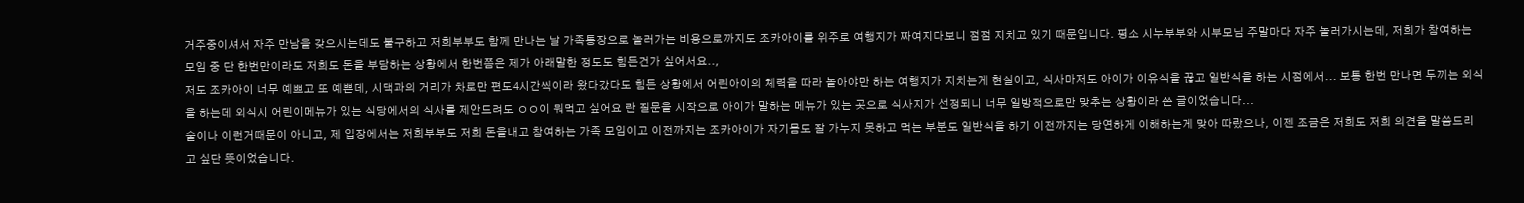거주중이셔서 자주 만남을 갖으시는데도 불구하고 저희부부도 함께 만나는 날 가족통장으로 놀러가는 비용으로까지도 조카아이를 위주로 여행지가 짜여지다보니 점점 지치고 있기 때문입니다. 평소 시누부부와 시부모님 주말마다 자주 놀러가시는데, 저희가 참여하는 모임 중 단 한번만이라도 저희도 돈을 부담하는 상황에서 한번쯤은 제가 아래말한 정도도 힘든건가 싶어서요..,
저도 조카아이 너무 예쁘고 또 예쁜데, 시댁과의 거리가 차로만 편도4시간씩이라 왔다갔다도 힘든 상황에서 어린아이의 체력을 따라 놀아야만 하는 여행지가 지치는게 현실이고, 식사마저도 아이가 이유식을 끊고 일반식을 하는 시점에서... 보통 한번 만나면 두끼는 외식을 하는데 외식시 어린이메뉴가 있는 식당에서의 식사를 제안드려도 ㅇㅇ이 뭐먹고 싶어요 란 질문을 시작으로 아이가 말하는 메뉴가 있는 곳으로 식사지가 선정되니 너무 일방적으로만 맞추는 상황이라 쓴 글이었습니다...
술이나 이런거때문이 아니고, 제 입장에서는 저희부부도 저희 돈을내고 참여하는 가족 모임이고 이전까지는 조카아이가 자기몸도 잘 가누지 못하고 먹는 부분도 일반식을 하기 이전까지는 당연하게 이해하는게 맞아 따랐으나, 이젠 조금은 저희도 저희 의견을 말씀드리고 싶단 뜻이었습니다.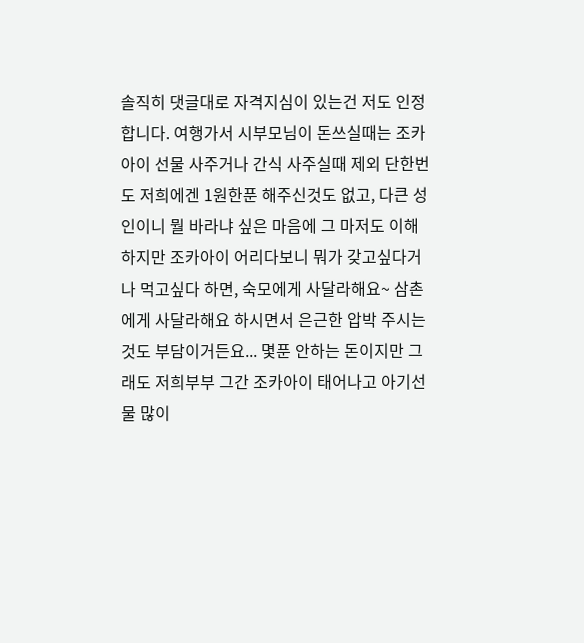솔직히 댓글대로 자격지심이 있는건 저도 인정합니다. 여행가서 시부모님이 돈쓰실때는 조카아이 선물 사주거나 간식 사주실때 제외 단한번도 저희에겐 1원한푼 해주신것도 없고, 다큰 성인이니 뭘 바라냐 싶은 마음에 그 마저도 이해하지만 조카아이 어리다보니 뭐가 갖고싶다거나 먹고싶다 하면, 숙모에게 사달라해요~ 삼촌에게 사달라해요 하시면서 은근한 압박 주시는것도 부담이거든요... 몇푼 안하는 돈이지만 그래도 저희부부 그간 조카아이 태어나고 아기선물 많이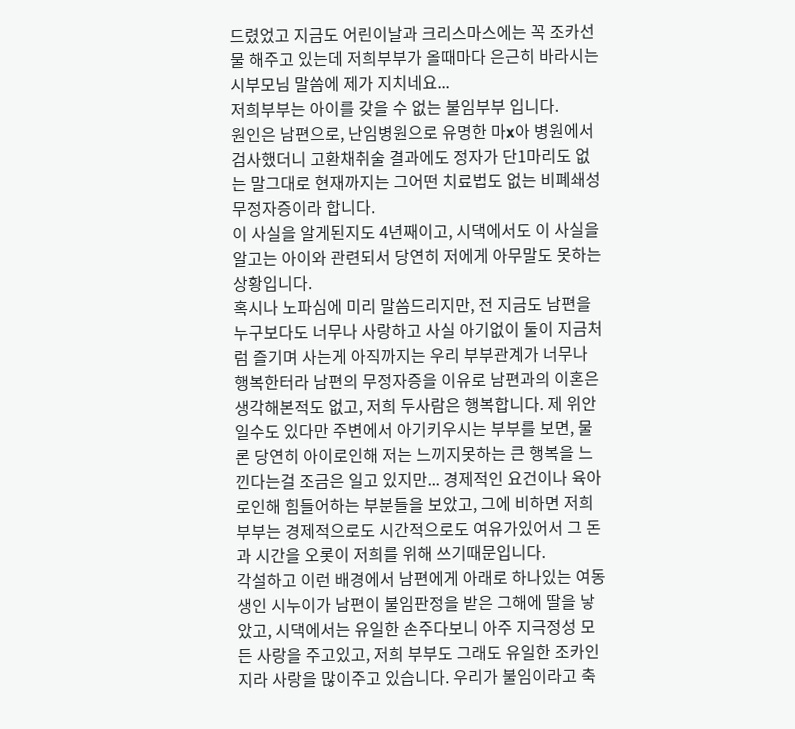드렸었고 지금도 어린이날과 크리스마스에는 꼭 조카선물 해주고 있는데 저희부부가 올때마다 은근히 바라시는 시부모님 말씀에 제가 지치네요...
저희부부는 아이를 갖을 수 없는 불임부부 입니다.
원인은 남편으로, 난임병원으로 유명한 마x아 병원에서 검사했더니 고환채취술 결과에도 정자가 단1마리도 없는 말그대로 현재까지는 그어떤 치료법도 없는 비폐쇄성 무정자증이라 합니다.
이 사실을 알게된지도 4년째이고, 시댁에서도 이 사실을 알고는 아이와 관련되서 당연히 저에게 아무말도 못하는 상황입니다.
혹시나 노파심에 미리 말씀드리지만, 전 지금도 남편을 누구보다도 너무나 사랑하고 사실 아기없이 둘이 지금처럼 즐기며 사는게 아직까지는 우리 부부관계가 너무나 행복한터라 남편의 무정자증을 이유로 남편과의 이혼은 생각해본적도 없고, 저희 두사람은 행복합니다. 제 위안일수도 있다만 주변에서 아기키우시는 부부를 보면, 물론 당연히 아이로인해 저는 느끼지못하는 큰 행복을 느낀다는걸 조금은 일고 있지만... 경제적인 요건이나 육아로인해 힘들어하는 부분들을 보았고, 그에 비하면 저희부부는 경제적으로도 시간적으로도 여유가있어서 그 돈과 시간을 오롯이 저희를 위해 쓰기때문입니다.
각설하고 이런 배경에서 남편에게 아래로 하나있는 여동생인 시누이가 남편이 불임판정을 받은 그해에 딸을 낳았고, 시댁에서는 유일한 손주다보니 아주 지극정성 모든 사랑을 주고있고, 저희 부부도 그래도 유일한 조카인지라 사랑을 많이주고 있습니다. 우리가 불임이라고 축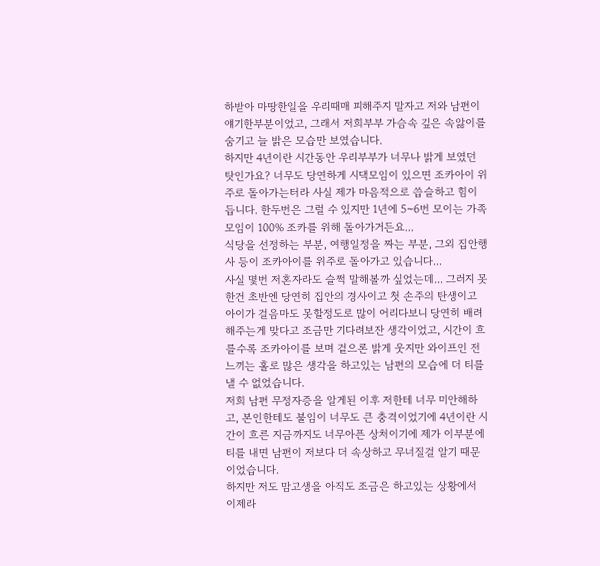하받아 마땅한일을 우리때매 피해주지 말자고 저와 남편이 얘기한부분이었고, 그래서 저희부부 가슴속 깊은 속앓이를 숨기고 늘 밝은 모습만 보였습니다.
하지만 4년이란 시간동안 우리부부가 너무나 밝게 보였던 탓인가요? 너무도 당연하게 시댁모임이 있으면 조카아이 위주로 돌아가는터라 사실 제가 마음적으로 씁슬하고 힘이듭니다. 한두번은 그럴 수 있지만 1년에 5~6번 모이는 가족모임이 100% 조카를 위해 돌아가거든요...
식당을 선정하는 부분, 여행일정을 짜는 부분, 그외 집안행사 등이 조카아이를 위주로 돌아가고 있습니다...
사실 몇번 저혼자라도 슬쩍 말해볼까 싶었는데... 그러지 못한건 초반엔 당연히 집안의 경사이고 첫 손주의 탄생이고 아이가 걸음마도 못할정도로 많이 어리다보니 당연히 배려해주는게 맞다고 조금만 기다려보잔 생각이었고, 시간이 흐를수록 조카아이를 보며 겉으론 밝게 웃지만 와이프인 전 느끼는 홀로 많은 생각을 하고있는 남편의 모습에 더 티를 낼 수 없었습니다.
저희 남편 무정자증을 알게된 이후 저한테 너무 미안해하고, 본인한테도 불임이 너무도 큰 충격이었기에 4년이란 시간이 흐른 지금까지도 너무아픈 상처이기에 제가 이부분에 티를 내면 남편이 저보다 더 속상하고 무너질걸 알기 때문이었습니다.
하지만 저도 맘고생을 아직도 조금은 하고있는 상황에서 이제라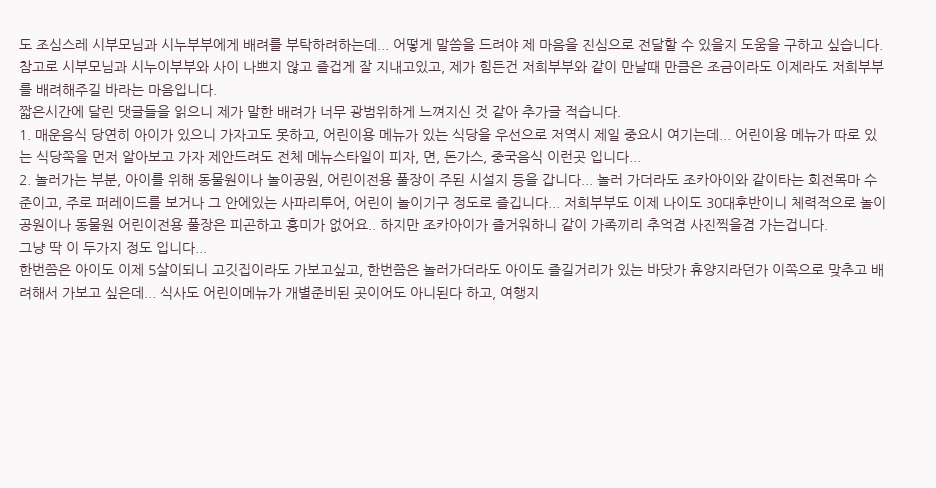도 조심스레 시부모님과 시누부부에게 배려를 부탁하려하는데... 어떻게 말씀을 드려야 제 마음을 진심으로 전달할 수 있을지 도움을 구하고 싶습니다.
참고로 시부모님과 시누이부부와 사이 나쁘지 않고 즐겁게 잘 지내고있고, 제가 힘든건 저희부부와 같이 만날때 만큼은 조금이라도 이제라도 저희부부를 배려해주길 바라는 마음입니다.
짧은시간에 달린 댓글들을 읽으니 제가 말한 배려가 너무 광범위하게 느껴지신 것 같아 추가글 적습니다.
1. 매운음식 당연히 아이가 있으니 가자고도 못하고, 어린이용 메뉴가 있는 식당을 우선으로 저역시 제일 중요시 여기는데... 어린이용 메뉴가 따로 있는 식당쪽을 먼저 알아보고 가자 제안드려도 전체 메뉴스타일이 피자, 면, 돈가스, 중국음식 이런곳 입니다...
2. 놀러가는 부분, 아이를 위해 동물원이나 놀이공원, 어린이전용 풀장이 주된 시설지 등을 갑니다... 놀러 가더라도 조카아이와 같이타는 회전목마 수준이고, 주로 퍼레이드를 보거나 그 안에있는 사파리투어, 어린이 놀이기구 정도로 즐깁니다... 저희부부도 이제 나이도 30대후반이니 체력적으로 놀이공원이나 동물원 어린이전용 풀장은 피곤하고 흥미가 없어요.. 하지만 조카아이가 즐거워하니 같이 가족끼리 추억겸 사진찍을겸 가는겁니다.
그냥 딱 이 두가지 정도 입니다...
한번쯤은 아이도 이제 5살이되니 고깃집이라도 가보고싶고, 한번쯤은 놀러가더라도 아이도 즐길거리가 있는 바닷가 휴양지라던가 이쪽으로 맞추고 배려해서 가보고 싶은데... 식사도 어린이메뉴가 개별준비된 곳이어도 아니된다 하고, 여행지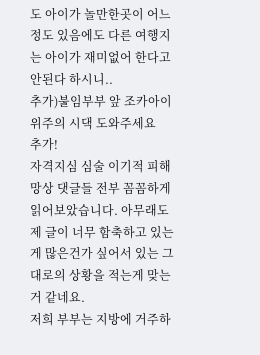도 아이가 놀만한곳이 어느정도 있음에도 다른 여행지는 아이가 재미없어 한다고 안된다 하시니..
추가)불임부부 앞 조카아이 위주의 시댁 도와주세요
추가!
자격지심 심술 이기적 피해망상 댓글들 전부 꼼꼼하게 읽어보았습니다. 아무래도 제 글이 너무 함축하고 있는게 많은건가 싶어서 있는 그대로의 상황을 적는게 맞는거 같네요.
저희 부부는 지방에 거주하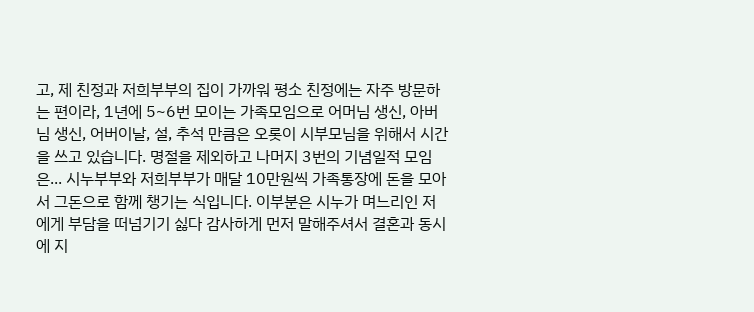고, 제 친정과 저희부부의 집이 가까워 평소 친정에는 자주 방문하는 편이라, 1년에 5~6번 모이는 가족모임으로 어머님 생신, 아버님 생신, 어버이날, 설, 추석 만큼은 오롯이 시부모님을 위해서 시간을 쓰고 있습니다. 명절을 제외하고 나머지 3번의 기념일적 모임은... 시누부부와 저희부부가 매달 10만원씩 가족통장에 돈을 모아서 그돈으로 함께 챙기는 식입니다. 이부분은 시누가 며느리인 저에게 부담을 떠넘기기 싫다 감사하게 먼저 말해주셔서 결혼과 동시에 지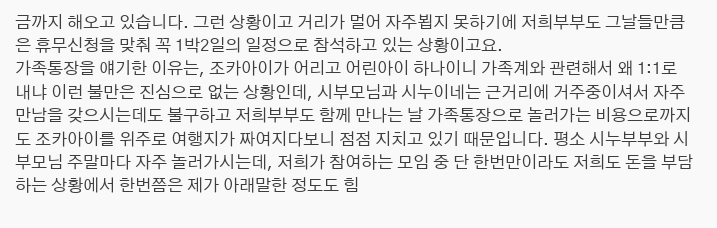금까지 해오고 있습니다. 그런 상황이고 거리가 멀어 자주뵙지 못하기에 저희부부도 그날들만큼은 휴무신청을 맞춰 꼭 1박2일의 일정으로 참석하고 있는 상황이고요.
가족통장을 얘기한 이유는, 조카아이가 어리고 어린아이 하나이니 가족계와 관련해서 왜 1:1로 내냐 이런 불만은 진심으로 없는 상황인데, 시부모님과 시누이네는 근거리에 거주중이셔서 자주 만남을 갖으시는데도 불구하고 저희부부도 함께 만나는 날 가족통장으로 놀러가는 비용으로까지도 조카아이를 위주로 여행지가 짜여지다보니 점점 지치고 있기 때문입니다. 평소 시누부부와 시부모님 주말마다 자주 놀러가시는데, 저희가 참여하는 모임 중 단 한번만이라도 저희도 돈을 부담하는 상황에서 한번쯤은 제가 아래말한 정도도 힘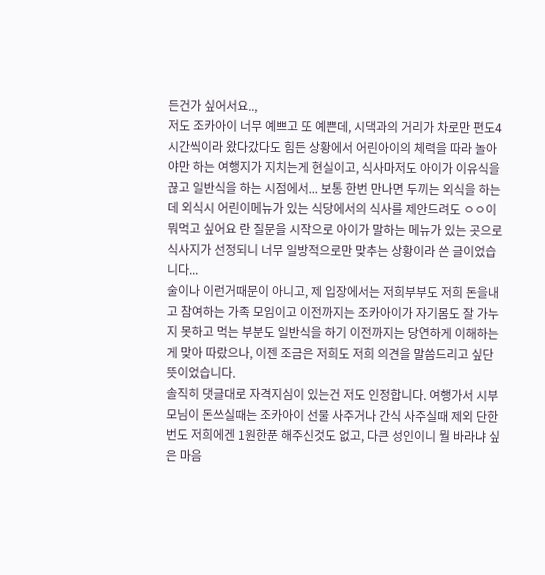든건가 싶어서요..,
저도 조카아이 너무 예쁘고 또 예쁜데, 시댁과의 거리가 차로만 편도4시간씩이라 왔다갔다도 힘든 상황에서 어린아이의 체력을 따라 놀아야만 하는 여행지가 지치는게 현실이고, 식사마저도 아이가 이유식을 끊고 일반식을 하는 시점에서... 보통 한번 만나면 두끼는 외식을 하는데 외식시 어린이메뉴가 있는 식당에서의 식사를 제안드려도 ㅇㅇ이 뭐먹고 싶어요 란 질문을 시작으로 아이가 말하는 메뉴가 있는 곳으로 식사지가 선정되니 너무 일방적으로만 맞추는 상황이라 쓴 글이었습니다...
술이나 이런거때문이 아니고, 제 입장에서는 저희부부도 저희 돈을내고 참여하는 가족 모임이고 이전까지는 조카아이가 자기몸도 잘 가누지 못하고 먹는 부분도 일반식을 하기 이전까지는 당연하게 이해하는게 맞아 따랐으나, 이젠 조금은 저희도 저희 의견을 말씀드리고 싶단 뜻이었습니다.
솔직히 댓글대로 자격지심이 있는건 저도 인정합니다. 여행가서 시부모님이 돈쓰실때는 조카아이 선물 사주거나 간식 사주실때 제외 단한번도 저희에겐 1원한푼 해주신것도 없고, 다큰 성인이니 뭘 바라냐 싶은 마음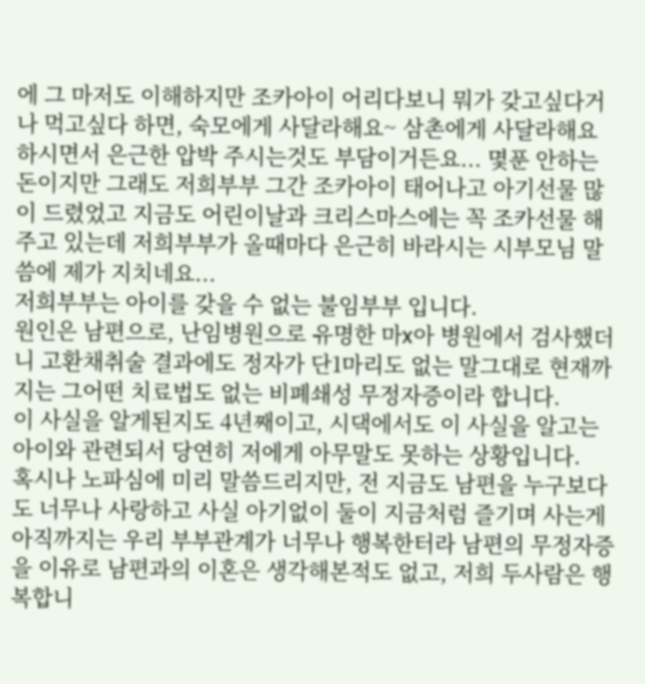에 그 마저도 이해하지만 조카아이 어리다보니 뭐가 갖고싶다거나 먹고싶다 하면, 숙모에게 사달라해요~ 삼촌에게 사달라해요 하시면서 은근한 압박 주시는것도 부담이거든요... 몇푼 안하는 돈이지만 그래도 저희부부 그간 조카아이 태어나고 아기선물 많이 드렸었고 지금도 어린이날과 크리스마스에는 꼭 조카선물 해주고 있는데 저희부부가 올때마다 은근히 바라시는 시부모님 말씀에 제가 지치네요...
저희부부는 아이를 갖을 수 없는 불임부부 입니다.
원인은 남편으로, 난임병원으로 유명한 마x아 병원에서 검사했더니 고환채취술 결과에도 정자가 단1마리도 없는 말그대로 현재까지는 그어떤 치료법도 없는 비폐쇄성 무정자증이라 합니다.
이 사실을 알게된지도 4년째이고, 시댁에서도 이 사실을 알고는 아이와 관련되서 당연히 저에게 아무말도 못하는 상황입니다.
혹시나 노파심에 미리 말씀드리지만, 전 지금도 남편을 누구보다도 너무나 사랑하고 사실 아기없이 둘이 지금처럼 즐기며 사는게 아직까지는 우리 부부관계가 너무나 행복한터라 남편의 무정자증을 이유로 남편과의 이혼은 생각해본적도 없고, 저희 두사람은 행복합니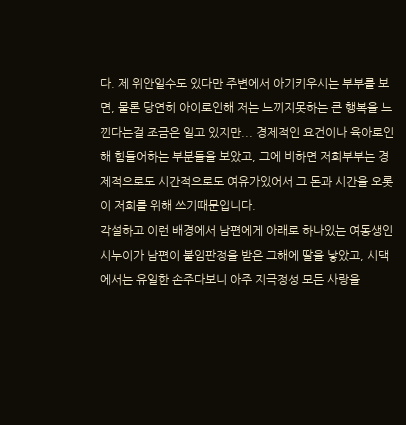다. 제 위안일수도 있다만 주변에서 아기키우시는 부부를 보면, 물론 당연히 아이로인해 저는 느끼지못하는 큰 행복을 느낀다는걸 조금은 일고 있지만... 경제적인 요건이나 육아로인해 힘들어하는 부분들을 보았고, 그에 비하면 저희부부는 경제적으로도 시간적으로도 여유가있어서 그 돈과 시간을 오롯이 저희를 위해 쓰기때문입니다.
각설하고 이런 배경에서 남편에게 아래로 하나있는 여동생인 시누이가 남편이 불임판정을 받은 그해에 딸을 낳았고, 시댁에서는 유일한 손주다보니 아주 지극정성 모든 사랑을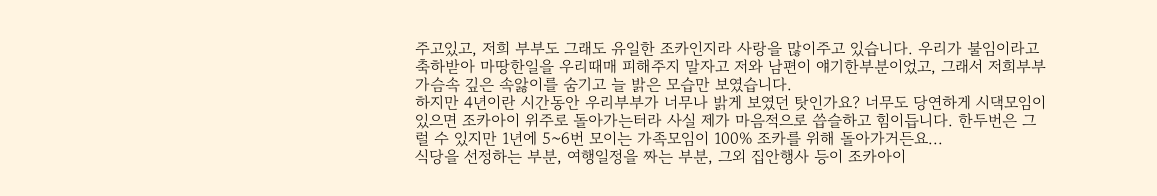주고있고, 저희 부부도 그래도 유일한 조카인지라 사랑을 많이주고 있습니다. 우리가 불임이라고 축하받아 마땅한일을 우리때매 피해주지 말자고 저와 남편이 얘기한부분이었고, 그래서 저희부부 가슴속 깊은 속앓이를 숨기고 늘 밝은 모습만 보였습니다.
하지만 4년이란 시간동안 우리부부가 너무나 밝게 보였던 탓인가요? 너무도 당연하게 시댁모임이 있으면 조카아이 위주로 돌아가는터라 사실 제가 마음적으로 씁슬하고 힘이듭니다. 한두번은 그럴 수 있지만 1년에 5~6번 모이는 가족모임이 100% 조카를 위해 돌아가거든요...
식당을 선정하는 부분, 여행일정을 짜는 부분, 그외 집안행사 등이 조카아이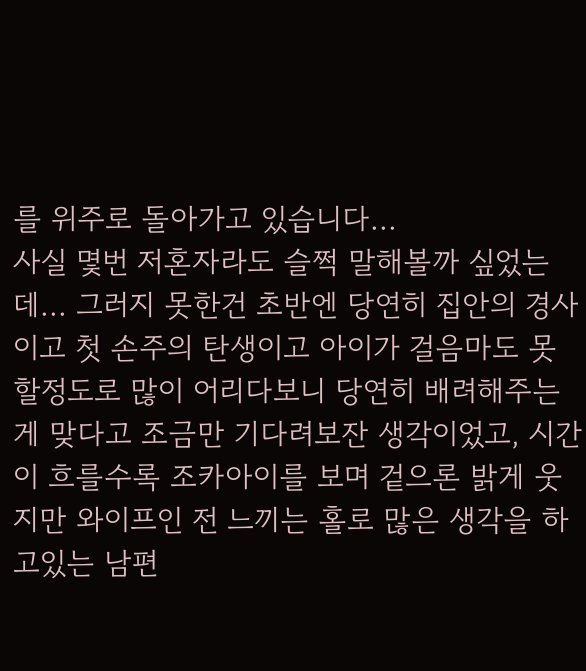를 위주로 돌아가고 있습니다...
사실 몇번 저혼자라도 슬쩍 말해볼까 싶었는데... 그러지 못한건 초반엔 당연히 집안의 경사이고 첫 손주의 탄생이고 아이가 걸음마도 못할정도로 많이 어리다보니 당연히 배려해주는게 맞다고 조금만 기다려보잔 생각이었고, 시간이 흐를수록 조카아이를 보며 겉으론 밝게 웃지만 와이프인 전 느끼는 홀로 많은 생각을 하고있는 남편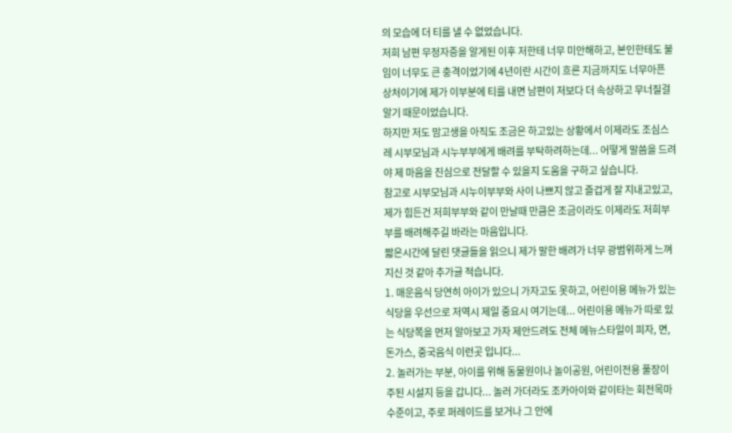의 모습에 더 티를 낼 수 없었습니다.
저희 남편 무정자증을 알게된 이후 저한테 너무 미안해하고, 본인한테도 불임이 너무도 큰 충격이었기에 4년이란 시간이 흐른 지금까지도 너무아픈 상처이기에 제가 이부분에 티를 내면 남편이 저보다 더 속상하고 무너질걸 알기 때문이었습니다.
하지만 저도 맘고생을 아직도 조금은 하고있는 상황에서 이제라도 조심스레 시부모님과 시누부부에게 배려를 부탁하려하는데... 어떻게 말씀을 드려야 제 마음을 진심으로 전달할 수 있을지 도움을 구하고 싶습니다.
참고로 시부모님과 시누이부부와 사이 나쁘지 않고 즐겁게 잘 지내고있고, 제가 힘든건 저희부부와 같이 만날때 만큼은 조금이라도 이제라도 저희부부를 배려해주길 바라는 마음입니다.
짧은시간에 달린 댓글들을 읽으니 제가 말한 배려가 너무 광범위하게 느껴지신 것 같아 추가글 적습니다.
1. 매운음식 당연히 아이가 있으니 가자고도 못하고, 어린이용 메뉴가 있는 식당을 우선으로 저역시 제일 중요시 여기는데... 어린이용 메뉴가 따로 있는 식당쪽을 먼저 알아보고 가자 제안드려도 전체 메뉴스타일이 피자, 면, 돈가스, 중국음식 이런곳 입니다...
2. 놀러가는 부분, 아이를 위해 동물원이나 놀이공원, 어린이전용 풀장이 주된 시설지 등을 갑니다... 놀러 가더라도 조카아이와 같이타는 회전목마 수준이고, 주로 퍼레이드를 보거나 그 안에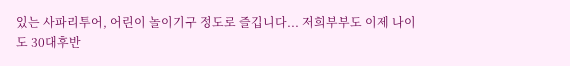있는 사파리투어, 어린이 놀이기구 정도로 즐깁니다... 저희부부도 이제 나이도 30대후반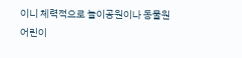이니 체력적으로 놀이공원이나 동물원 어린이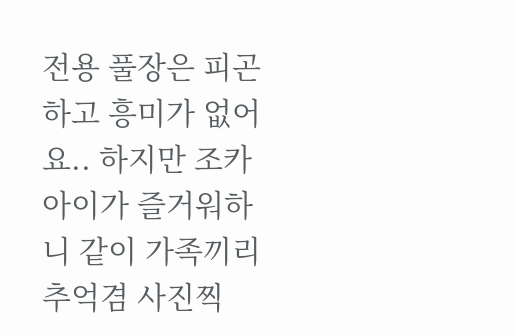전용 풀장은 피곤하고 흥미가 없어요.. 하지만 조카아이가 즐거워하니 같이 가족끼리 추억겸 사진찍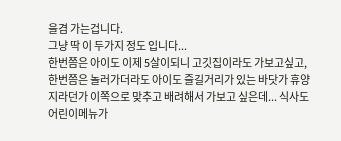을겸 가는겁니다.
그냥 딱 이 두가지 정도 입니다...
한번쯤은 아이도 이제 5살이되니 고깃집이라도 가보고싶고, 한번쯤은 놀러가더라도 아이도 즐길거리가 있는 바닷가 휴양지라던가 이쪽으로 맞추고 배려해서 가보고 싶은데... 식사도 어린이메뉴가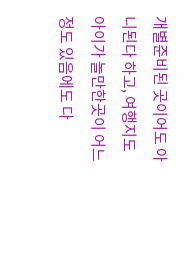개별준비된 곳이어도 아니된다 하고, 여행지도 아이가 놀만한곳이 어느정도 있음에도 다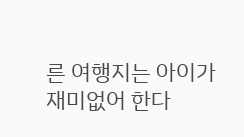른 여행지는 아이가 재미없어 한다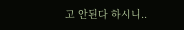고 안된다 하시니..